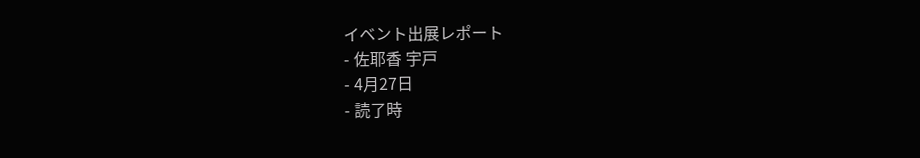イベント出展レポート
- 佐耶香 宇戸
- 4月27日
- 読了時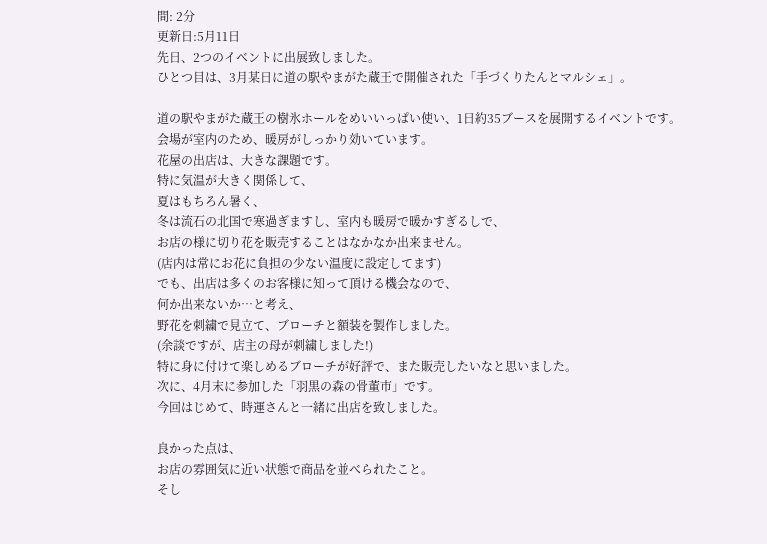間: 2分
更新日:5月11日
先日、2つのイベントに出展致しました。
ひとつ目は、3月某日に道の駅やまがた蔵王で開催された「手づくりたんとマルシェ」。

道の駅やまがた蔵王の樹氷ホールをめいいっぱい使い、1日約35ブースを展開するイベントです。
会場が室内のため、暖房がしっかり効いています。
花屋の出店は、大きな課題です。
特に気温が大きく関係して、
夏はもちろん暑く、
冬は流石の北国で寒過ぎますし、室内も暖房で暖かすぎるしで、
お店の様に切り花を販売することはなかなか出来ません。
(店内は常にお花に負担の少ない温度に設定してます)
でも、出店は多くのお客様に知って頂ける機会なので、
何か出来ないか…と考え、
野花を刺繍で見立て、ブローチと額装を製作しました。
(余談ですが、店主の母が刺繍しました!)
特に身に付けて楽しめるブローチが好評で、また販売したいなと思いました。
次に、4月末に参加した「羽黒の森の骨董市」です。
今回はじめて、時運さんと一緒に出店を致しました。

良かった点は、
お店の雰囲気に近い状態で商品を並べられたこと。
そし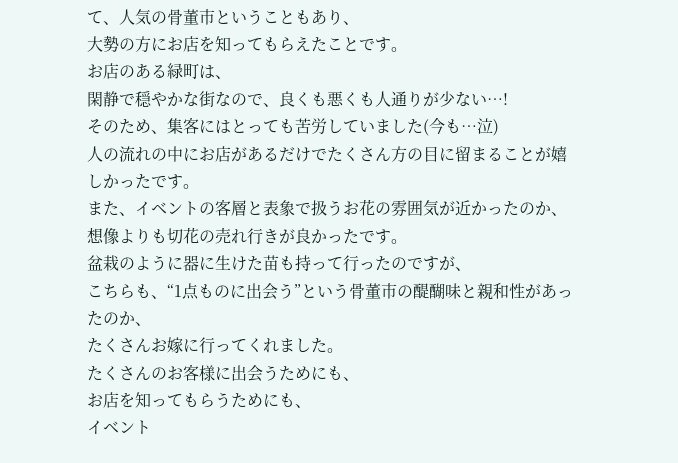て、人気の骨董市ということもあり、
大勢の方にお店を知ってもらえたことです。
お店のある緑町は、
閑静で穏やかな街なので、良くも悪くも人通りが少ない…!
そのため、集客にはとっても苦労していました(今も…泣)
人の流れの中にお店があるだけでたくさん方の目に留まることが嬉しかったです。
また、イベントの客層と表象で扱うお花の雰囲気が近かったのか、
想像よりも切花の売れ行きが良かったです。
盆栽のように器に生けた苗も持って行ったのですが、
こちらも、“1点ものに出会う”という骨董市の醍醐味と親和性があったのか、
たくさんお嫁に行ってくれました。
たくさんのお客様に出会うためにも、
お店を知ってもらうためにも、
イベント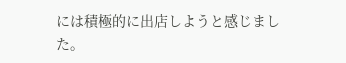には積極的に出店しようと感じました。